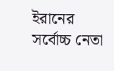ইরানের সর্বোচ্চ নেতা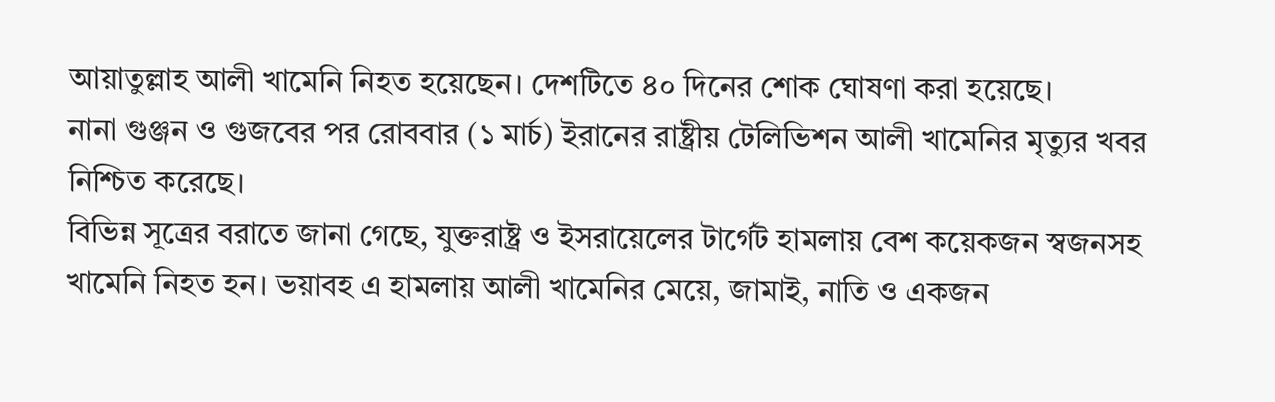আয়াতুল্লাহ আলী খামেনি নিহত হয়েছেন। দেশটিতে ৪০ দিনের শোক ঘোষণা করা হয়েছে।
নানা গুঞ্জন ও গুজবের পর রোববার (১ মার্চ) ইরানের রাষ্ট্রীয় টেলিভিশন আলী খামেনির মৃত্যুর খবর নিশ্চিত করেছে।
বিভিন্ন সূত্রের বরাতে জানা গেছে, যুক্তরাষ্ট্র ও ইসরায়েলের টার্গেট হামলায় বেশ কয়েকজন স্বজনসহ খামেনি নিহত হন। ভয়াবহ এ হামলায় আলী খামেনির মেয়ে, জামাই, নাতি ও একজন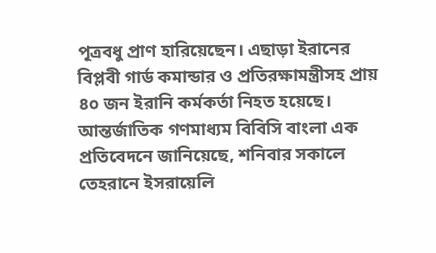পূত্রবধু প্রাণ হারিয়েছেন। এছাড়া ইরানের বিপ্লবী গার্ড কমান্ডার ও প্রতিরক্ষামন্ত্রীসহ প্রায় ৪০ জন ইরানি কর্মকর্তা নিহত হয়েছে।
আন্তর্জাতিক গণমাধ্যম বিবিসি বাংলা এক প্রতিবেদনে জানিয়েছে, শনিবার সকালে তেহরানে ইসরায়েলি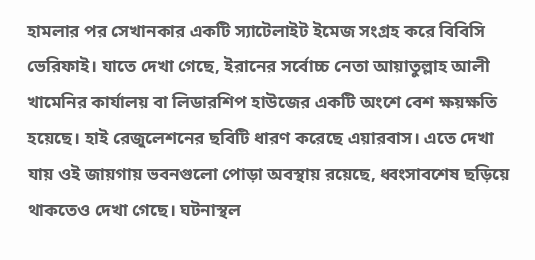হামলার পর সেখানকার একটি স্যাটেলাইট ইমেজ সংগ্রহ করে বিবিসি ভেরিফাই। যাতে দেখা গেছে, ইরানের সর্বোচ্চ নেতা আয়াতুল্লাহ আলী খামেনির কার্যালয় বা লিডারশিপ হাউজের একটি অংশে বেশ ক্ষয়ক্ষতি হয়েছে। হাই রেজুলেশনের ছবিটি ধারণ করেছে এয়ারবাস। এতে দেখা যায় ওই জায়গায় ভবনগুলো পোড়া অবস্থায় রয়েছে, ধ্বংসাবশেষ ছড়িয়ে থাকতেও দেখা গেছে। ঘটনাস্থল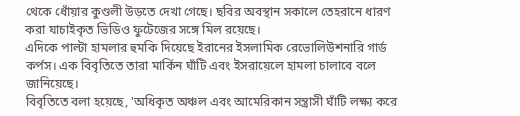থেকে ধোঁয়ার কুণ্ডলী উড়তে দেখা গেছে। ছবির অবস্থান সকালে তেহরানে ধারণ করা যাচাইকৃত ভিডিও ফুটেজের সঙ্গে মিল রয়েছে।
এদিকে পাল্টা হামলার হুমকি দিয়েছে ইরানের ইসলামিক রেভোলিউশনারি গার্ড কর্পস। এক বিবৃতিতে তারা মার্কিন ঘাঁটি এবং ইসরায়েলে হামলা চালাবে বলে জানিয়েছে।
বিবৃতিতে বলা হয়েছে, 'অধিকৃত অঞ্চল এবং আমেরিকান সন্ত্রাসী ঘাঁটি লক্ষ্য করে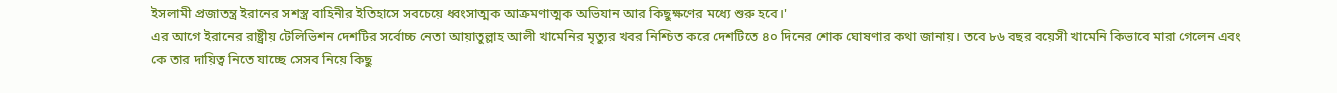ইসলামী প্রজাতন্ত্র ইরানের সশস্ত্র বাহিনীর ইতিহাসে সবচেয়ে ধ্বংসাত্মক আক্রমণাত্মক অভিযান আর কিছুক্ষণের মধ্যে শুরু হবে।'
এর আগে ইরানের রাষ্ট্রীয় টেলিভিশন দেশটির সর্বোচ্চ নেতা আয়াতুল্লাহ আলী খামেনির মৃত্যুর খবর নিশ্চিত করে দেশটিতে ৪০ দিনের শোক ঘোষণার কথা জানায়। তবে ৮৬ বছর বয়েসী খামেনি কিভাবে মারা গেলেন এবং কে তার দায়িত্ব নিতে যাচ্ছে সেসব নিয়ে কিছু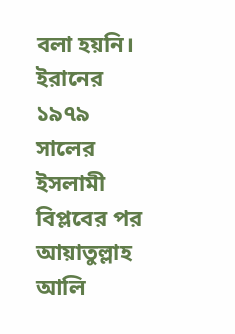বলা হয়নি।
ইরানের ১৯৭৯ সালের ইসলামী বিপ্লবের পর আয়াতুল্লাহ আলি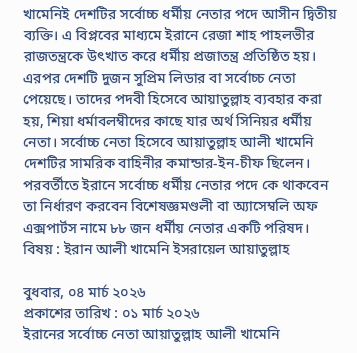খামেনিই দেশটির সর্বোচ্চ ধর্মীয় নেতার পদে আসীন দ্বিতীয় ব্যক্তি। এ বিপ্লবের মাধ্যমে ইরানে রেজা শাহ পাহলভীর রাজতন্ত্রকে উৎখাত করে ধর্মীয় প্রজাতন্ত্র প্রতিষ্ঠিত হয়। এরপর দেশটি দুজন সুপ্রিম লিডার বা সর্বোচ্চ নেতা পেয়েছে। তাদের পদবী হিসেবে আয়াতুল্লাহ ব্যবহার করা হয়, শিয়া ধর্মাবলম্বীদের কাছে যার অর্থ সিনিয়র ধর্মীয় নেতা। সর্বোচ্চ নেতা হিসেবে আয়াতুল্লাহ আলী খামেনি দেশটির সামরিক বাহিনীর কমান্ডার-ইন-চীফ ছিলেন।
পরবর্তীতে ইরানে সর্বোচ্চ ধর্মীয় নেতার পদে কে থাকবেন তা নির্ধারণ করবেন বিশেষজ্ঞমণ্ডলী বা অ্যাসেম্বলি অফ এক্সপার্টস নামে ৮৮ জন ধর্মীয় নেতার একটি পরিষদ।
বিষয় : ইরান আলী খামেনি ইসরায়েল আয়াতুল্লাহ

বুধবার, ০৪ মার্চ ২০২৬
প্রকাশের তারিখ : ০১ মার্চ ২০২৬
ইরানের সর্বোচ্চ নেতা আয়াতুল্লাহ আলী খামেনি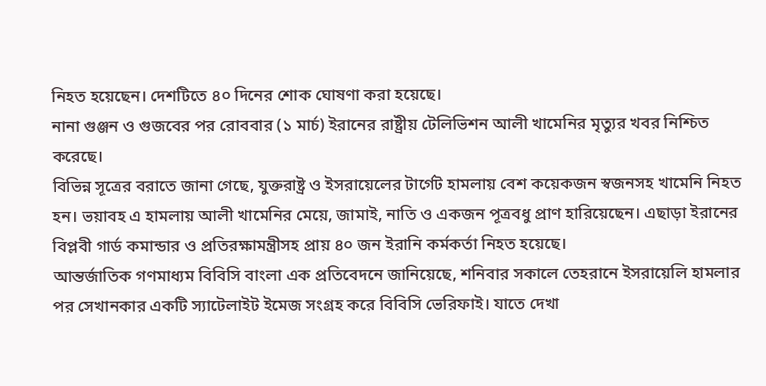নিহত হয়েছেন। দেশটিতে ৪০ দিনের শোক ঘোষণা করা হয়েছে।
নানা গুঞ্জন ও গুজবের পর রোববার (১ মার্চ) ইরানের রাষ্ট্রীয় টেলিভিশন আলী খামেনির মৃত্যুর খবর নিশ্চিত করেছে।
বিভিন্ন সূত্রের বরাতে জানা গেছে, যুক্তরাষ্ট্র ও ইসরায়েলের টার্গেট হামলায় বেশ কয়েকজন স্বজনসহ খামেনি নিহত হন। ভয়াবহ এ হামলায় আলী খামেনির মেয়ে, জামাই, নাতি ও একজন পূত্রবধু প্রাণ হারিয়েছেন। এছাড়া ইরানের বিপ্লবী গার্ড কমান্ডার ও প্রতিরক্ষামন্ত্রীসহ প্রায় ৪০ জন ইরানি কর্মকর্তা নিহত হয়েছে।
আন্তর্জাতিক গণমাধ্যম বিবিসি বাংলা এক প্রতিবেদনে জানিয়েছে, শনিবার সকালে তেহরানে ইসরায়েলি হামলার পর সেখানকার একটি স্যাটেলাইট ইমেজ সংগ্রহ করে বিবিসি ভেরিফাই। যাতে দেখা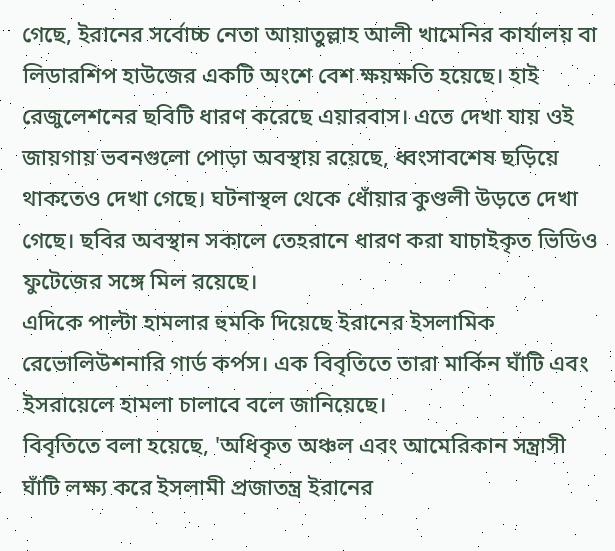গেছে, ইরানের সর্বোচ্চ নেতা আয়াতুল্লাহ আলী খামেনির কার্যালয় বা লিডারশিপ হাউজের একটি অংশে বেশ ক্ষয়ক্ষতি হয়েছে। হাই রেজুলেশনের ছবিটি ধারণ করেছে এয়ারবাস। এতে দেখা যায় ওই জায়গায় ভবনগুলো পোড়া অবস্থায় রয়েছে, ধ্বংসাবশেষ ছড়িয়ে থাকতেও দেখা গেছে। ঘটনাস্থল থেকে ধোঁয়ার কুণ্ডলী উড়তে দেখা গেছে। ছবির অবস্থান সকালে তেহরানে ধারণ করা যাচাইকৃত ভিডিও ফুটেজের সঙ্গে মিল রয়েছে।
এদিকে পাল্টা হামলার হুমকি দিয়েছে ইরানের ইসলামিক রেভোলিউশনারি গার্ড কর্পস। এক বিবৃতিতে তারা মার্কিন ঘাঁটি এবং ইসরায়েলে হামলা চালাবে বলে জানিয়েছে।
বিবৃতিতে বলা হয়েছে, 'অধিকৃত অঞ্চল এবং আমেরিকান সন্ত্রাসী ঘাঁটি লক্ষ্য করে ইসলামী প্রজাতন্ত্র ইরানের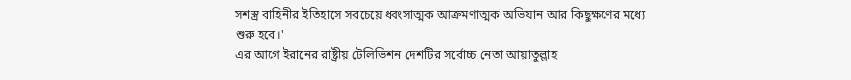সশস্ত্র বাহিনীর ইতিহাসে সবচেয়ে ধ্বংসাত্মক আক্রমণাত্মক অভিযান আর কিছুক্ষণের মধ্যে শুরু হবে।'
এর আগে ইরানের রাষ্ট্রীয় টেলিভিশন দেশটির সর্বোচ্চ নেতা আয়াতুল্লাহ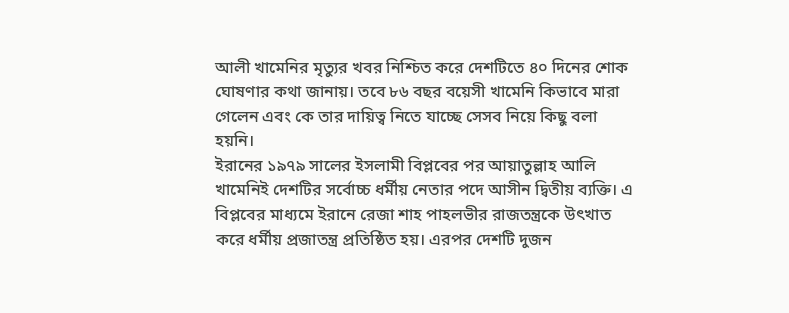আলী খামেনির মৃত্যুর খবর নিশ্চিত করে দেশটিতে ৪০ দিনের শোক ঘোষণার কথা জানায়। তবে ৮৬ বছর বয়েসী খামেনি কিভাবে মারা গেলেন এবং কে তার দায়িত্ব নিতে যাচ্ছে সেসব নিয়ে কিছু বলা হয়নি।
ইরানের ১৯৭৯ সালের ইসলামী বিপ্লবের পর আয়াতুল্লাহ আলি খামেনিই দেশটির সর্বোচ্চ ধর্মীয় নেতার পদে আসীন দ্বিতীয় ব্যক্তি। এ বিপ্লবের মাধ্যমে ইরানে রেজা শাহ পাহলভীর রাজতন্ত্রকে উৎখাত করে ধর্মীয় প্রজাতন্ত্র প্রতিষ্ঠিত হয়। এরপর দেশটি দুজন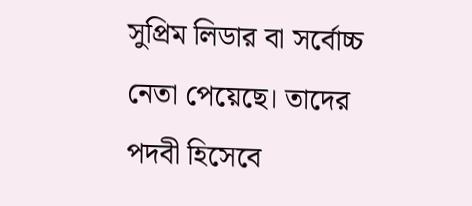সুপ্রিম লিডার বা সর্বোচ্চ নেতা পেয়েছে। তাদের পদবী হিসেবে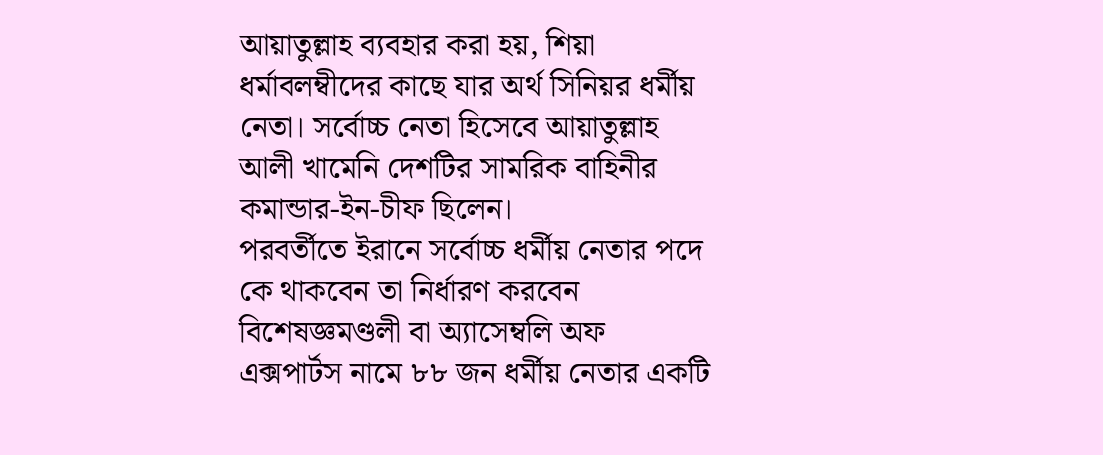আয়াতুল্লাহ ব্যবহার করা হয়, শিয়া ধর্মাবলম্বীদের কাছে যার অর্থ সিনিয়র ধর্মীয় নেতা। সর্বোচ্চ নেতা হিসেবে আয়াতুল্লাহ আলী খামেনি দেশটির সামরিক বাহিনীর কমান্ডার-ইন-চীফ ছিলেন।
পরবর্তীতে ইরানে সর্বোচ্চ ধর্মীয় নেতার পদে কে থাকবেন তা নির্ধারণ করবেন বিশেষজ্ঞমণ্ডলী বা অ্যাসেম্বলি অফ এক্সপার্টস নামে ৮৮ জন ধর্মীয় নেতার একটি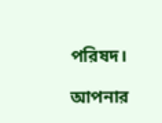পরিষদ।

আপনার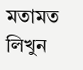মতামত লিখুন